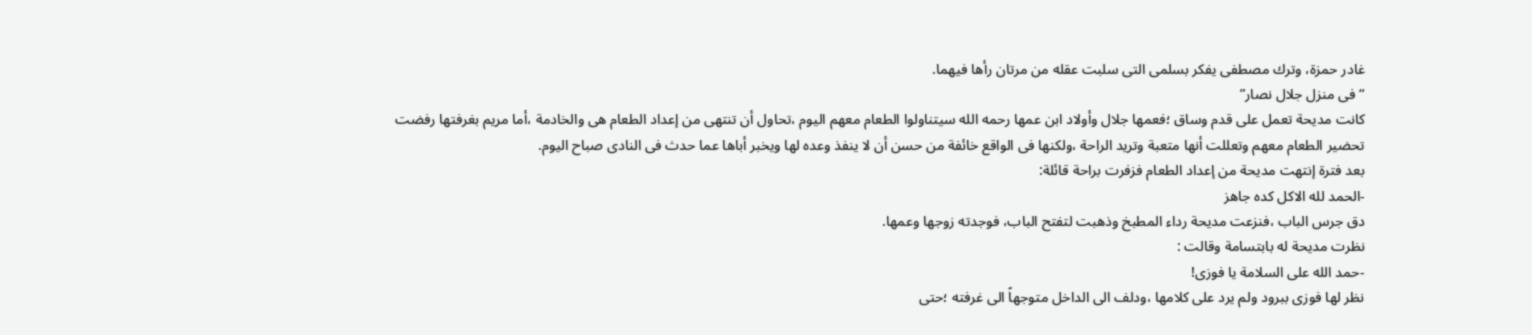غادر حمزة، وترك مصطفى يفكر بسلمى التى سلبت عقله من مرتان رأها فيهما.
“فى منزل جلال نصار”
كانت مديحة تعمل على قدم وساق ؛فعمها جلال وأولاد ابن عمها رحمه الله سيتناولوا الطعام معهم اليوم ،تحاول أن تنتهى من إعداد الطعام هى والخادمة ،أما مريم بغرفتها رفضت تحضير الطعام معهم وتعللت أنها متعبة وتريد الراحة ،ولكنها فى الواقع خائفة من حسن أن لا ينفذ وعده لها ويخبر أباها عما حدث فى النادى صباح اليوم.
بعد فترة إنتهت مديحة من إعداد الطعام فزفرت براحة قائلة:
-الحمد لله الاكل كده جاهز
دق جرس الباب ،فنزعت مديحة رداء المطبخ وذهبت لتفتح الباب، فوجدته زوجها وعمها.
نظرت مديحة له بابتسامة وقالت :
-حمد الله على السلامة يا فوزى!
نظر لها فوزى ببرود ولم يرد على كلامها ،ودلف الى الداخل متوجهاً الى غرفته ؛حتى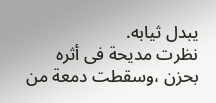يبدل ثيابه.
نظرت مديحة فى أثره بحزن ،وسقطت دمعة من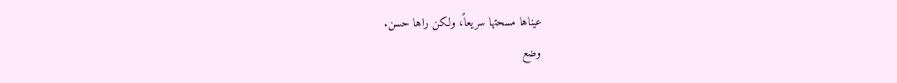عيناها مسحتها سريعاً، ولكن راها حسن.
وضع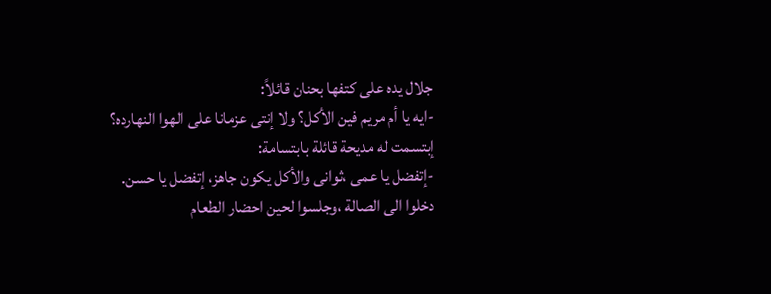جلال يده على كتفها بحنان قائلاً:
-ايه يا أم مريم فين الأكل؟ ولا إنتى عزمانا على الهوا النهارده؟
إبتسمت له مديحة قائلة بابتسامة:
-إتفضل يا عمى ،ثوانى والأكل يكون جاهز، إتفضل يا حسن.
دخلوا الى الصالة ،وجلسوا لحين احضار الطعام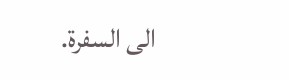الى السفرة.